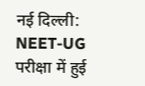नई दिल्ली:
NEET-UG परीक्षा में हुई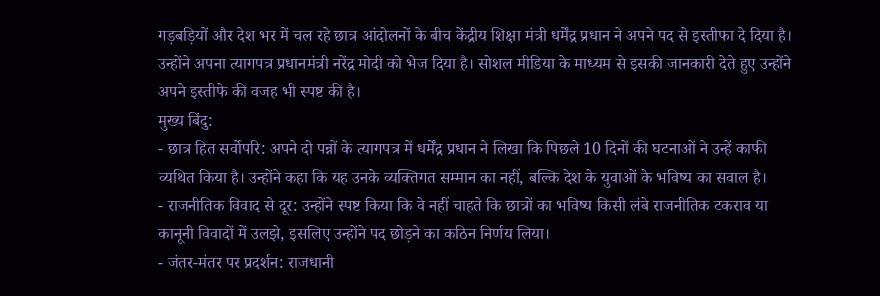गड़बड़ियों और देश भर में चल रहे छात्र आंदोलनों के बीच केंद्रीय शिक्षा मंत्री धर्मेंद्र प्रधान ने अपने पद से इस्तीफा दे दिया है। उन्होंने अपना त्यागपत्र प्रधानमंत्री नरेंद्र मोदी को भेज दिया है। सोशल मीडिया के माध्यम से इसकी जानकारी देते हुए उन्होंने अपने इस्तीफे की वजह भी स्पष्ट की है।
मुख्य बिंदु:
- छात्र हित सर्वोपरि: अपने दो पन्नों के त्यागपत्र में धर्मेंद्र प्रधान ने लिखा कि पिछले 10 दिनों की घटनाओं ने उन्हें काफी व्यथित किया है। उन्होंने कहा कि यह उनके व्यक्तिगत सम्मान का नहीं, बल्कि देश के युवाओं के भविष्य का सवाल है।
- राजनीतिक विवाद से दूर: उन्होंने स्पष्ट किया कि वे नहीं चाहते कि छात्रों का भविष्य किसी लंबे राजनीतिक टकराव या कानूनी विवादों में उलझे, इसलिए उन्होंने पद छोड़ने का कठिन निर्णय लिया।
- जंतर-मंतर पर प्रदर्शन: राजधानी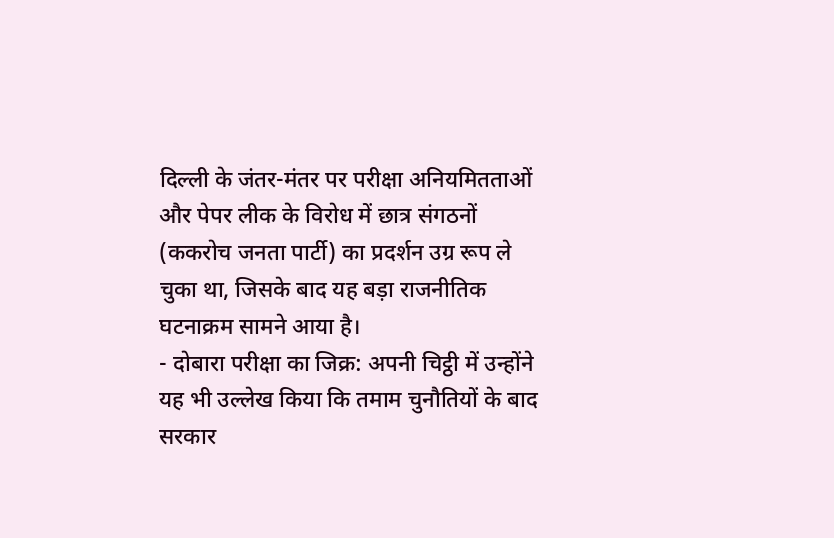दिल्ली के जंतर-मंतर पर परीक्षा अनियमितताओं और पेपर लीक के विरोध में छात्र संगठनों (ककरोच जनता पार्टी) का प्रदर्शन उग्र रूप ले चुका था, जिसके बाद यह बड़ा राजनीतिक घटनाक्रम सामने आया है।
- दोबारा परीक्षा का जिक्र: अपनी चिट्ठी में उन्होंने यह भी उल्लेख किया कि तमाम चुनौतियों के बाद सरकार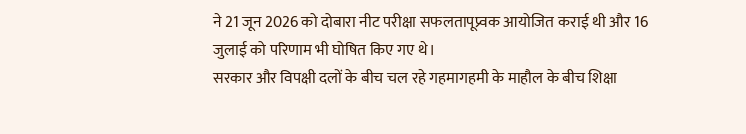ने 21 जून 2026 को दोबारा नीट परीक्षा सफलतापूप्र्वक आयोजित कराई थी और 16 जुलाई को परिणाम भी घोषित किए गए थे।
सरकार और विपक्षी दलों के बीच चल रहे गहमागहमी के माहौल के बीच शिक्षा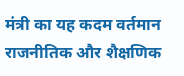मंत्री का यह कदम वर्तमान राजनीतिक और शैक्षणिक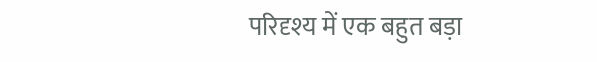परिदृश्य में एक बहुत बड़ा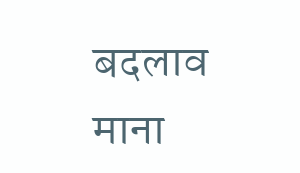बदलाव माना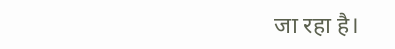जा रहा है।